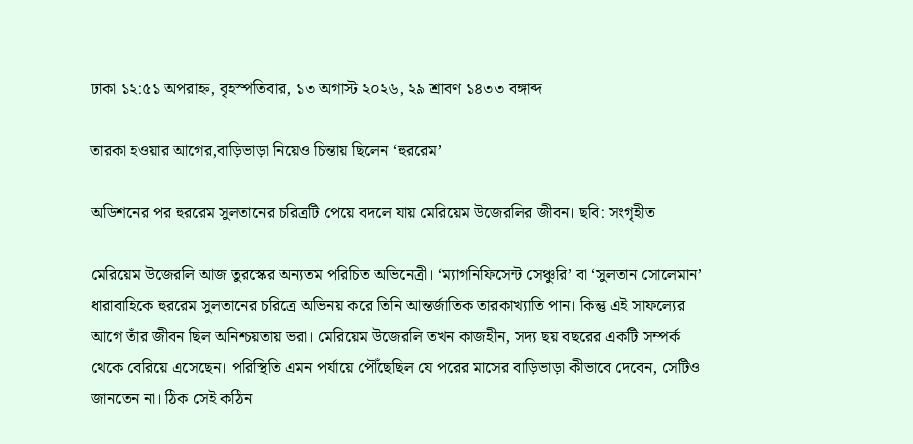ঢাকা ১২:৫১ অপরাহ্ন, বৃহস্পতিবার, ১৩ অগাস্ট ২০২৬, ২৯ শ্রাবণ ১৪৩৩ বঙ্গাব্দ

তারকা হওয়ার আগের,বাড়িভাড়া নিয়েও চিন্তায় ছিলেন ‘হুররেম’

অডিশনের পর হুররেম সুলতানের চরিত্রটি পেয়ে বদলে যায় মেরিয়েম উজেরলির জীবন। ছবি: সংগৃহীত

মেরিয়েম উজেরলি আজ তুরস্কের অন্যতম পরিচিত অভিনেত্রী। ‘ম্যাগনিফিসেন্ট সেঞ্চুরি’ বা ‘সুলতান সোলেমান’ ধারাবাহিকে হুররেম সুলতানের চরিত্রে অভিনয় করে তিনি আন্তর্জাতিক তারকাখ্যাতি পান। কিন্তু এই সাফল্যের আগে তাঁর জীবন ছিল অনিশ্চয়তায় ভরা। মেরিয়েম উজেরলি তখন কাজহীন, সদ্য ছয় বছরের একটি সম্পর্ক থেকে বেরিয়ে এসেছেন। পরিস্থিতি এমন পর্যায়ে পৌঁছেছিল যে পরের মাসের বাড়িভাড়া কীভাবে দেবেন, সেটিও জানতেন না। ঠিক সেই কঠিন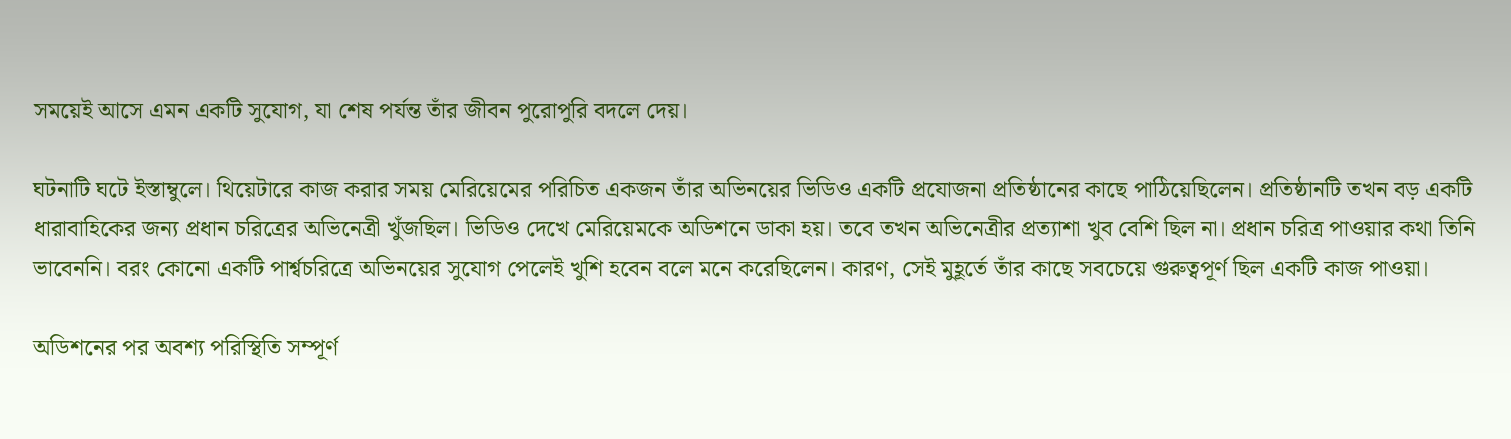সময়েই আসে এমন একটি সুযোগ, যা শেষ পর্যন্ত তাঁর জীবন পুরোপুরি বদলে দেয়।

ঘটনাটি ঘটে ইস্তাম্বুলে। থিয়েটারে কাজ করার সময় মেরিয়েমের পরিচিত একজন তাঁর অভিনয়ের ভিডিও একটি প্রযোজনা প্রতিষ্ঠানের কাছে পাঠিয়েছিলেন। প্রতিষ্ঠানটি তখন বড় একটি ধারাবাহিকের জন্য প্রধান চরিত্রের অভিনেত্রী খুঁজছিল। ভিডিও দেখে মেরিয়েমকে অডিশনে ডাকা হয়। তবে তখন অভিনেত্রীর প্রত্যাশা খুব বেশি ছিল না। প্রধান চরিত্র পাওয়ার কথা তিনি ভাবেননি। বরং কোনো একটি পার্শ্বচরিত্রে অভিনয়ের সুযোগ পেলেই খুশি হবেন বলে মনে করেছিলেন। কারণ, সেই মুহূর্তে তাঁর কাছে সবচেয়ে গুরুত্বপূর্ণ ছিল একটি কাজ পাওয়া।

অডিশনের পর অবশ্য পরিস্থিতি সম্পূর্ণ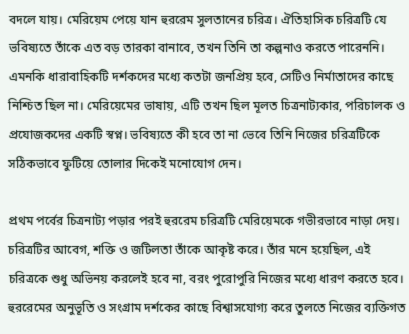বদলে যায়। মেরিয়েম পেয়ে যান হুররেম সুলতানের চরিত্র। ঐতিহাসিক চরিত্রটি যে ভবিষ্যতে তাঁকে এত বড় তারকা বানাবে, তখন তিনি তা কল্পনাও করতে পারেননি। এমনকি ধারাবাহিকটি দর্শকদের মধ্যে কতটা জনপ্রিয় হবে, সেটিও নির্মাতাদের কাছে নিশ্চিত ছিল না। মেরিয়েমের ভাষায়, এটি তখন ছিল মূলত চিত্রনাট্যকার, পরিচালক ও প্রযোজকদের একটি স্বপ্ন। ভবিষ্যতে কী হবে তা না ভেবে তিনি নিজের চরিত্রটিকে সঠিকভাবে ফুটিয়ে তোলার দিকেই মনোযোগ দেন।

প্রথম পর্বের চিত্রনাট্য পড়ার পরই হুররেম চরিত্রটি মেরিয়েমকে গভীরভাবে নাড়া দেয়। চরিত্রটির আবেগ, শক্তি ও জটিলতা তাঁকে আকৃষ্ট করে। তাঁর মনে হয়েছিল, এই চরিত্রকে শুধু অভিনয় করলেই হবে না, বরং পুরোপুরি নিজের মধ্যে ধারণ করতে হবে। হুররেমের অনুভূতি ও সংগ্রাম দর্শকের কাছে বিশ্বাসযোগ্য করে তুলতে নিজের ব্যক্তিগত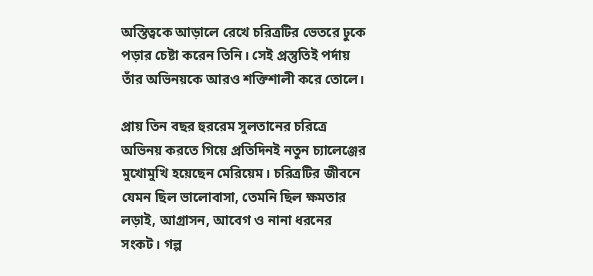অস্তিত্বকে আড়ালে রেখে চরিত্রটির ভেতরে ঢুকে পড়ার চেষ্টা করেন তিনি। সেই প্রস্তুতিই পর্দায় তাঁর অভিনয়কে আরও শক্তিশালী করে তোলে।

প্রায় তিন বছর হুররেম সুলতানের চরিত্রে অভিনয় করতে গিয়ে প্রতিদিনই নতুন চ্যালেঞ্জের মুখোমুখি হয়েছেন মেরিয়েম। চরিত্রটির জীবনে যেমন ছিল ভালোবাসা, তেমনি ছিল ক্ষমতার লড়াই, আগ্রাসন, আবেগ ও নানা ধরনের সংকট। গল্প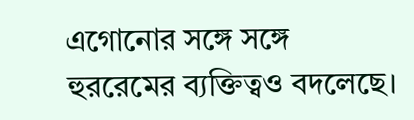এগোনোর সঙ্গে সঙ্গে হুররেমের ব্যক্তিত্বও বদলেছে।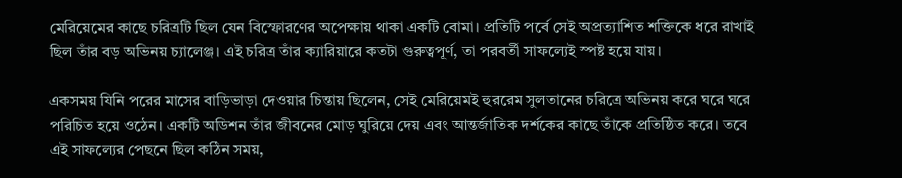মেরিয়েমের কাছে চরিত্রটি ছিল যেন বিস্ফোরণের অপেক্ষায় থাকা একটি বোমা। প্রতিটি পর্বে সেই অপ্রত্যাশিত শক্তিকে ধরে রাখাই ছিল তাঁর বড় অভিনয় চ্যালেঞ্জ। এই চরিত্র তাঁর ক্যারিয়ারে কতটা গুরুত্বপূর্ণ, তা পরবর্তী সাফল্যেই স্পষ্ট হয়ে যায়।

একসময় যিনি পরের মাসের বাড়িভাড়া দেওয়ার চিন্তায় ছিলেন, সেই মেরিয়েমই হুররেম সুলতানের চরিত্রে অভিনয় করে ঘরে ঘরে পরিচিত হয়ে ওঠেন। একটি অডিশন তাঁর জীবনের মোড় ঘুরিয়ে দেয় এবং আন্তর্জাতিক দর্শকের কাছে তাঁকে প্রতিষ্ঠিত করে। তবে এই সাফল্যের পেছনে ছিল কঠিন সময়,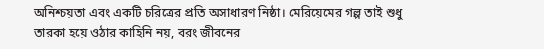অনিশ্চয়তা এবং একটি চরিত্রের প্রতি অসাধারণ নিষ্ঠা। মেরিয়েমের গল্প তাই শুধু তারকা হয়ে ওঠার কাহিনি নয়, বরং জীবনের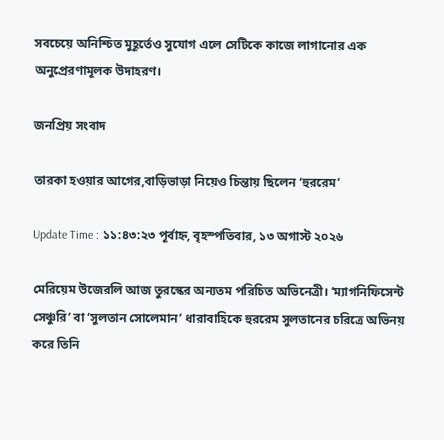সবচেয়ে অনিশ্চিত মুহূর্তেও সুযোগ এলে সেটিকে কাজে লাগানোর এক অনুপ্রেরণামূলক উদাহরণ।

জনপ্রিয় সংবাদ

তারকা হওয়ার আগের,বাড়িভাড়া নিয়েও চিন্তায় ছিলেন ‘হুররেম’

Update Time : ১১:৪৩:২৩ পূর্বাহ্ন, বৃহস্পতিবার, ১৩ অগাস্ট ২০২৬

মেরিয়েম উজেরলি আজ তুরস্কের অন্যতম পরিচিত অভিনেত্রী। ‘ম্যাগনিফিসেন্ট সেঞ্চুরি’ বা ‘সুলতান সোলেমান’ ধারাবাহিকে হুররেম সুলতানের চরিত্রে অভিনয় করে তিনি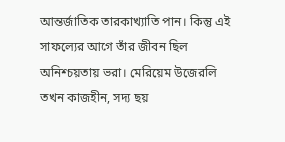আন্তর্জাতিক তারকাখ্যাতি পান। কিন্তু এই সাফল্যের আগে তাঁর জীবন ছিল অনিশ্চয়তায় ভরা। মেরিয়েম উজেরলি তখন কাজহীন, সদ্য ছয়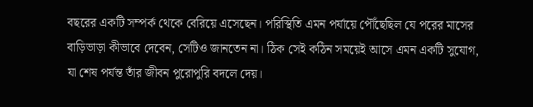বছরের একটি সম্পর্ক থেকে বেরিয়ে এসেছেন। পরিস্থিতি এমন পর্যায়ে পৌঁছেছিল যে পরের মাসের বাড়িভাড়া কীভাবে দেবেন, সেটিও জানতেন না। ঠিক সেই কঠিন সময়েই আসে এমন একটি সুযোগ, যা শেষ পর্যন্ত তাঁর জীবন পুরোপুরি বদলে দেয়।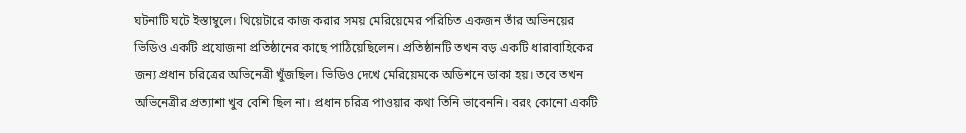ঘটনাটি ঘটে ইস্তাম্বুলে। থিয়েটারে কাজ করার সময় মেরিয়েমের পরিচিত একজন তাঁর অভিনয়ের ভিডিও একটি প্রযোজনা প্রতিষ্ঠানের কাছে পাঠিয়েছিলেন। প্রতিষ্ঠানটি তখন বড় একটি ধারাবাহিকের জন্য প্রধান চরিত্রের অভিনেত্রী খুঁজছিল। ভিডিও দেখে মেরিয়েমকে অডিশনে ডাকা হয়। তবে তখন অভিনেত্রীর প্রত্যাশা খুব বেশি ছিল না। প্রধান চরিত্র পাওয়ার কথা তিনি ভাবেননি। বরং কোনো একটি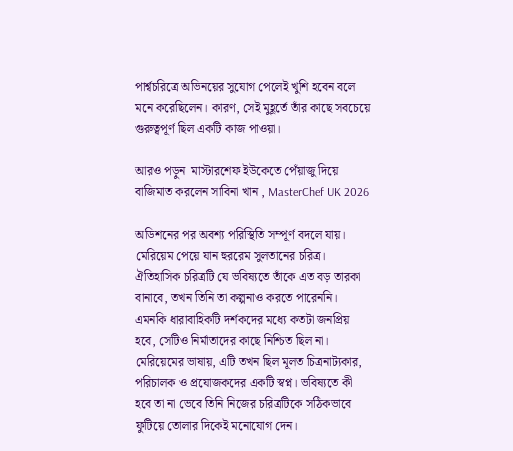পার্শ্বচরিত্রে অভিনয়ের সুযোগ পেলেই খুশি হবেন বলে মনে করেছিলেন। কারণ, সেই মুহূর্তে তাঁর কাছে সবচেয়ে গুরুত্বপূর্ণ ছিল একটি কাজ পাওয়া।

আরও পড়ুন  মাস্টারশেফ ইউকেতে পেঁয়াজু দিয়ে বাজিমাত করলেন সাবিনা খান , MasterChef UK 2026

অডিশনের পর অবশ্য পরিস্থিতি সম্পূর্ণ বদলে যায়। মেরিয়েম পেয়ে যান হুররেম সুলতানের চরিত্র। ঐতিহাসিক চরিত্রটি যে ভবিষ্যতে তাঁকে এত বড় তারকা বানাবে, তখন তিনি তা কল্পনাও করতে পারেননি। এমনকি ধারাবাহিকটি দর্শকদের মধ্যে কতটা জনপ্রিয় হবে, সেটিও নির্মাতাদের কাছে নিশ্চিত ছিল না। মেরিয়েমের ভাষায়, এটি তখন ছিল মূলত চিত্রনাট্যকার, পরিচালক ও প্রযোজকদের একটি স্বপ্ন। ভবিষ্যতে কী হবে তা না ভেবে তিনি নিজের চরিত্রটিকে সঠিকভাবে ফুটিয়ে তোলার দিকেই মনোযোগ দেন।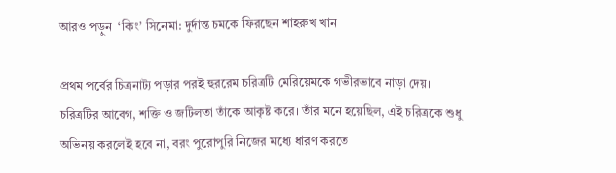আরও পড়ুন  ‘কিং’ সিনেমা: দুর্দান্ত চমকে ফিরছেন শাহরুখ খান

প্রথম পর্বের চিত্রনাট্য পড়ার পরই হুররেম চরিত্রটি মেরিয়েমকে গভীরভাবে নাড়া দেয়। চরিত্রটির আবেগ, শক্তি ও জটিলতা তাঁকে আকৃষ্ট করে। তাঁর মনে হয়েছিল, এই চরিত্রকে শুধু অভিনয় করলেই হবে না, বরং পুরোপুরি নিজের মধ্যে ধারণ করতে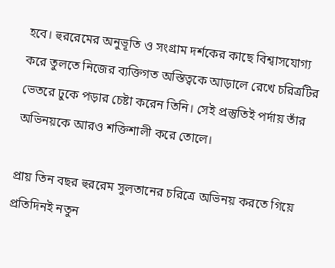হবে। হুররেমের অনুভূতি ও সংগ্রাম দর্শকের কাছে বিশ্বাসযোগ্য করে তুলতে নিজের ব্যক্তিগত অস্তিত্বকে আড়ালে রেখে চরিত্রটির ভেতরে ঢুকে পড়ার চেষ্টা করেন তিনি। সেই প্রস্তুতিই পর্দায় তাঁর অভিনয়কে আরও শক্তিশালী করে তোলে।

প্রায় তিন বছর হুররেম সুলতানের চরিত্রে অভিনয় করতে গিয়ে প্রতিদিনই নতুন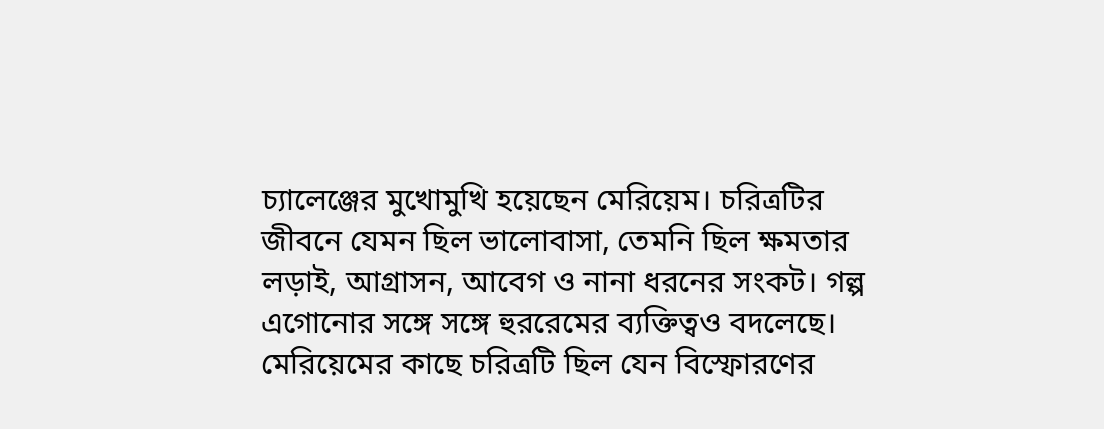চ্যালেঞ্জের মুখোমুখি হয়েছেন মেরিয়েম। চরিত্রটির জীবনে যেমন ছিল ভালোবাসা, তেমনি ছিল ক্ষমতার লড়াই, আগ্রাসন, আবেগ ও নানা ধরনের সংকট। গল্প এগোনোর সঙ্গে সঙ্গে হুররেমের ব্যক্তিত্বও বদলেছে। মেরিয়েমের কাছে চরিত্রটি ছিল যেন বিস্ফোরণের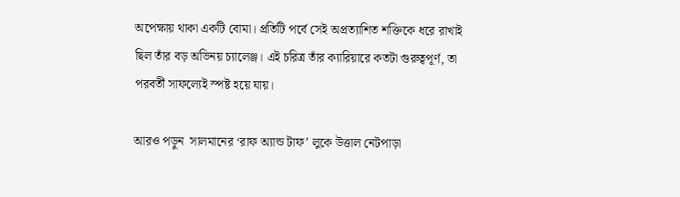অপেক্ষায় থাকা একটি বোমা। প্রতিটি পর্বে সেই অপ্রত্যাশিত শক্তিকে ধরে রাখাই ছিল তাঁর বড় অভিনয় চ্যালেঞ্জ। এই চরিত্র তাঁর ক্যারিয়ারে কতটা গুরুত্বপূর্ণ, তা পরবর্তী সাফল্যেই স্পষ্ট হয়ে যায়।

আরও পড়ুন  সালমানের ‘রাফ অ্যান্ড টাফ’ লুকে উত্তাল নেটপাড়া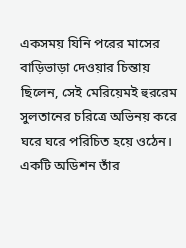একসময় যিনি পরের মাসের বাড়িভাড়া দেওয়ার চিন্তায় ছিলেন, সেই মেরিয়েমই হুররেম সুলতানের চরিত্রে অভিনয় করে ঘরে ঘরে পরিচিত হয়ে ওঠেন। একটি অডিশন তাঁর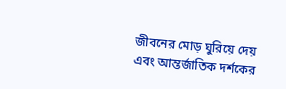জীবনের মোড় ঘুরিয়ে দেয় এবং আন্তর্জাতিক দর্শকের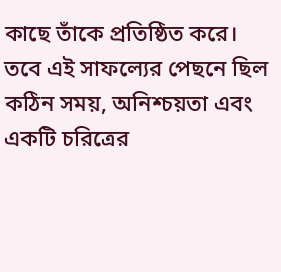কাছে তাঁকে প্রতিষ্ঠিত করে। তবে এই সাফল্যের পেছনে ছিল কঠিন সময়, অনিশ্চয়তা এবং একটি চরিত্রের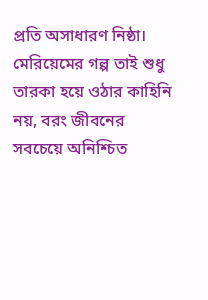প্রতি অসাধারণ নিষ্ঠা। মেরিয়েমের গল্প তাই শুধু তারকা হয়ে ওঠার কাহিনি নয়, বরং জীবনের সবচেয়ে অনিশ্চিত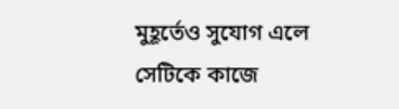মুহূর্তেও সুযোগ এলে সেটিকে কাজে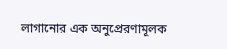লাগানোর এক অনুপ্রেরণামূলক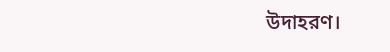উদাহরণ।